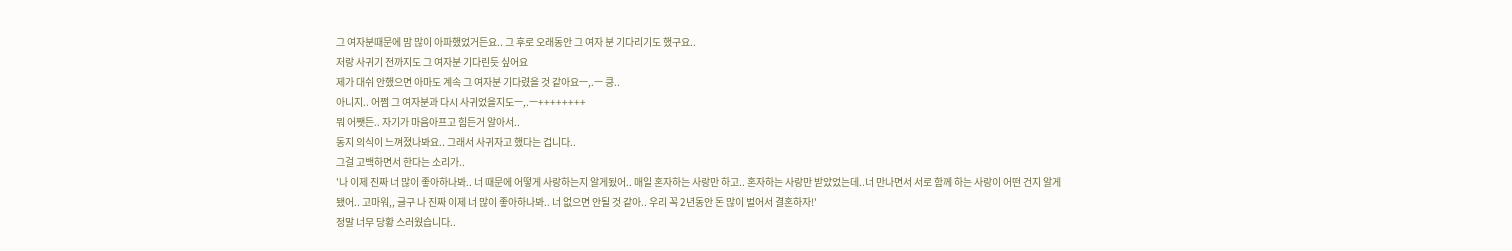그 여자분때문에 맘 많이 아파했었거든요.. 그 후로 오래동안 그 여자 분 기다리기도 했구요..
저랑 사귀기 전까지도 그 여자분 기다린듯 싶어요
제가 대쉬 안했으면 아마도 계속 그 여자분 기다렸을 것 같아요ㅡ,.ㅡ 킁..
아니지.. 어쩜 그 여자분과 다시 사귀었을지도ㅡ,.ㅡ++++++++
뭐 어쨋든.. 자기가 마음아프고 힘든거 알아서..
동지 의식이 느껴졌나봐요.. 그래서 사귀자고 했다는 겁니다..
그걸 고백하면서 한다는 소리가..
'나 이제 진짜 너 많이 좋아하나봐.. 너 때문에 어떻게 사랑하는지 알게됬어.. 매일 혼자하는 사랑만 하고.. 혼자하는 사랑만 받았었는데..너 만나면서 서로 함께 하는 사랑이 어떤 건지 알게됐어.. 고마워,, 글구 나 진짜 이제 너 많이 좋아하나봐.. 너 없으면 안될 것 같아.. 우리 꼭 2년동안 돈 많이 벌어서 결혼하자!'
정말 너무 당황 스러웠습니다..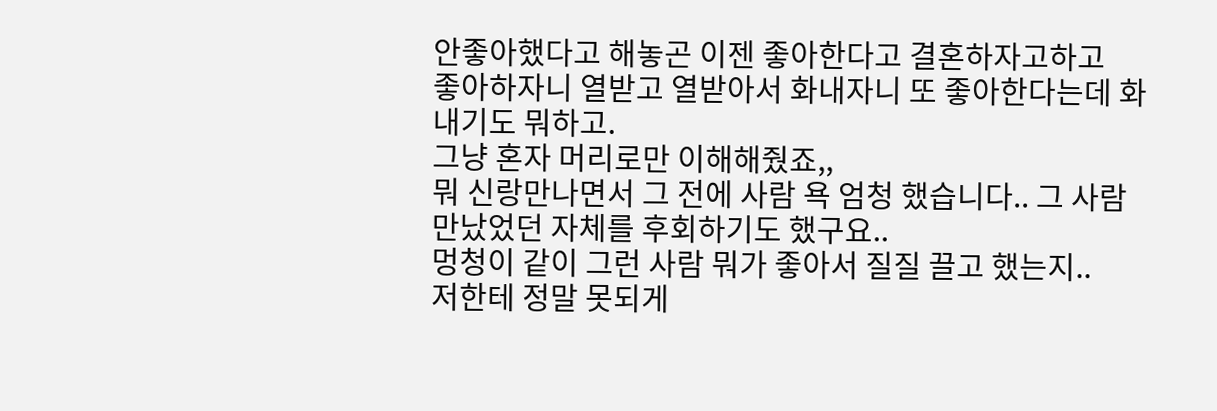안좋아했다고 해놓곤 이젠 좋아한다고 결혼하자고하고
좋아하자니 열받고 열받아서 화내자니 또 좋아한다는데 화내기도 뭐하고.
그냥 혼자 머리로만 이해해줬죠,,
뭐 신랑만나면서 그 전에 사람 욕 엄청 했습니다.. 그 사람 만났었던 자체를 후회하기도 했구요..
멍청이 같이 그런 사람 뭐가 좋아서 질질 끌고 했는지..
저한테 정말 못되게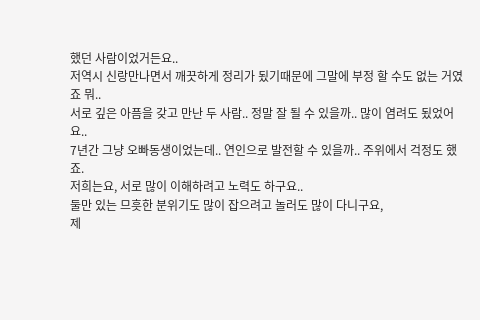했던 사람이었거든요..
저역시 신랑만나면서 깨끗하게 정리가 됬기때문에 그말에 부정 할 수도 없는 거였죠 뭐..
서로 깊은 아픔을 갖고 만난 두 사람.. 정말 잘 될 수 있을까.. 많이 염려도 됬었어요..
7년간 그냥 오빠동생이었는데.. 연인으로 발전할 수 있을까.. 주위에서 걱정도 했죠.
저희는요, 서로 많이 이해하려고 노력도 하구요..
둘만 있는 므흣한 분위기도 많이 잡으려고 놀러도 많이 다니구요,
제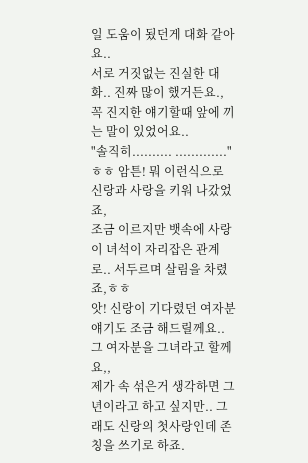일 도움이 됬던게 대화 같아요..
서로 거짓없는 진실한 대화.. 진짜 많이 했거든요.,
꼭 진지한 얘기할때 앞에 끼는 말이 있었어요..
"솔직히.......... ............."
ㅎㅎ 암튼! 뭐 이런식으로 신랑과 사랑을 키워 나갔었죠,
조금 이르지만 뱃속에 사랑이 녀석이 자리잡은 관계로.. 서두르며 살림을 차렸죠,ㅎㅎ
앗! 신랑이 기다렸던 여자분 얘기도 조금 해드릴께요..
그 여자분을 그녀라고 할께요,,
제가 속 섞은거 생각하면 그년이라고 하고 싶지만.. 그래도 신랑의 첫사랑인데 존칭을 쓰기로 하죠.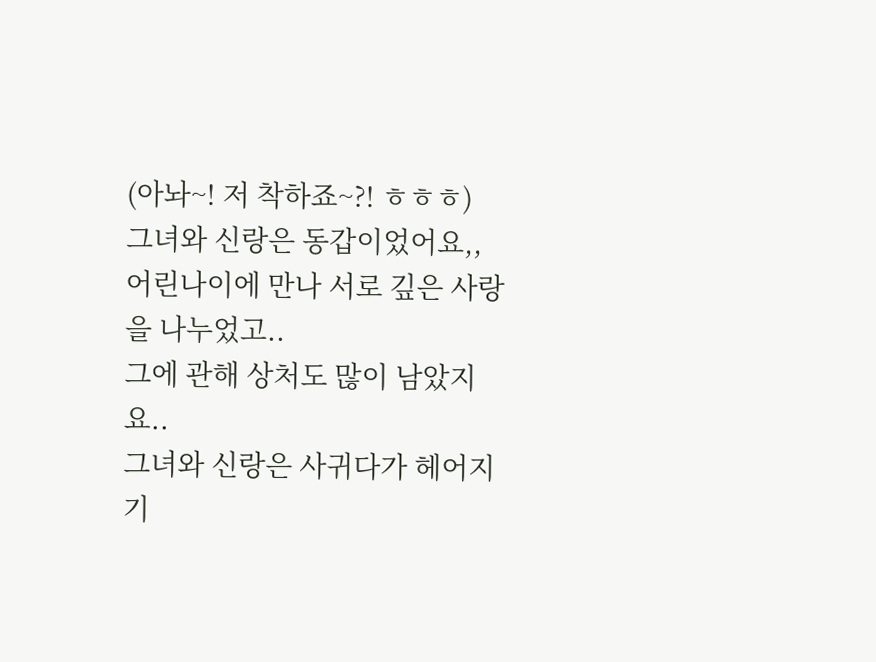(아놔~! 저 착하죠~?! ㅎㅎㅎ)
그녀와 신랑은 동갑이었어요,, 어린나이에 만나 서로 깊은 사랑을 나누었고..
그에 관해 상처도 많이 남았지요..
그녀와 신랑은 사귀다가 헤어지기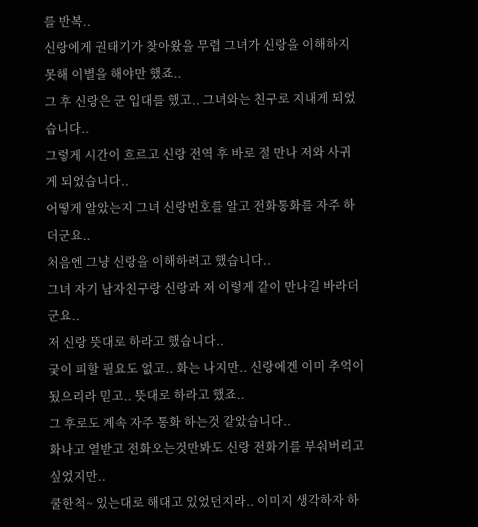를 반복..
신랑에게 권태기가 찾아왔을 무렵 그녀가 신랑을 이해하지 못해 이별을 해야만 했죠..
그 후 신랑은 군 입대를 했고.. 그녀와는 친구로 지내게 되었습니다..
그렇게 시간이 흐르고 신랑 전역 후 바로 절 만나 저와 사귀게 되었습니다..
어떻게 알았는지 그녀 신랑번호를 알고 전화통화를 자주 하더군요..
처음엔 그냥 신랑을 이해하려고 했습니다..
그녀 자기 남자친구랑 신랑과 저 이렇게 같이 만나길 바라더군요..
저 신랑 뜻대로 하라고 했습니다..
궂이 피할 필요도 없고.. 화는 나지만.. 신랑에겐 이미 추억이 됬으리라 믿고.. 뜻대로 하라고 했죠..
그 후로도 계속 자주 통화 하는것 같았습니다..
화나고 열받고 전화오는것만봐도 신랑 전화기를 부숴버리고 싶었지만..
쿨한척~ 있는대로 해대고 있었던지라.. 이미지 생각하자 하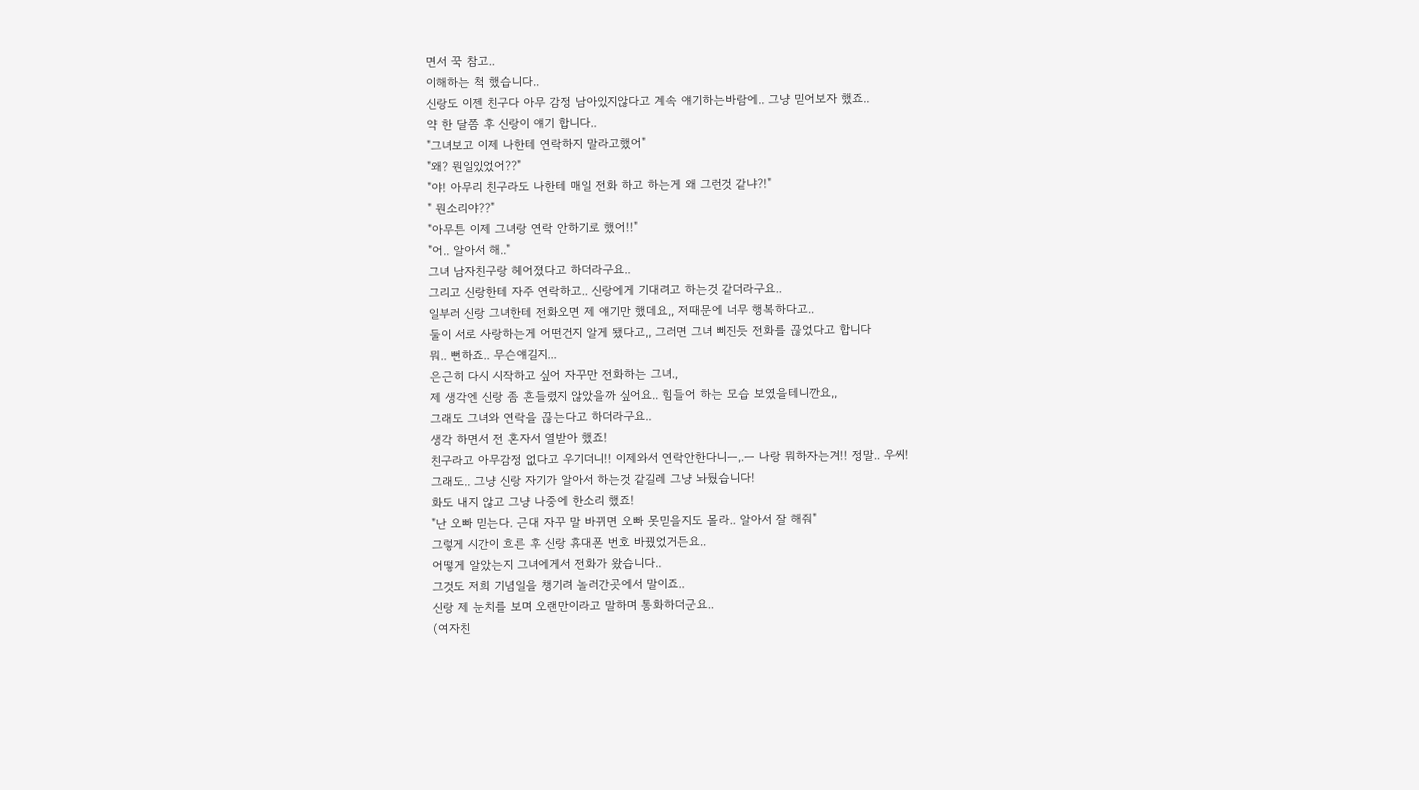면서 꾹 참고..
이해하는 척 했습니다..
신랑도 이젠 친구다 아무 감정 남아있지않다고 계속 얘기하는바람에.. 그냥 믿어보자 했죠..
약 한 달쯤 후 신랑이 얘기 합니다..
"그녀보고 이제 나한테 연락하지 말라고했어"
"왜? 뭔일있었어??"
"야! 아무리 친구라도 나한테 매일 전화 하고 하는게 왜 그런것 같냐?!"
" 뭔소리야??"
"아무튼 이제 그녀랑 연락 안하기로 했어!!"
"어.. 알아서 해.."
그녀 남자친구랑 헤어졌다고 하더라구요..
그리고 신랑한테 자주 연락하고.. 신랑에게 기대려고 하는것 같더라구요..
일부러 신랑 그녀한테 전화오면 제 얘기만 했데요,, 저때문에 너무 행복하다고..
둘이 서로 사랑하는게 어떤건지 알게 됐다고,, 그러면 그녀 삐진듯 전화를 끊었다고 합니다
뭐.. 뻔하죠.. 무슨얘길지...
은근히 다시 시작하고 싶어 자꾸만 전화하는 그녀.,
제 생각엔 신랑 좀 흔들렸지 않았을까 싶어요.. 힘들어 하는 모습 보였을테니깐요,,
그래도 그녀와 연락을 끊는다고 하더라구요..
생각 하면서 전 혼자서 열받아 했죠!
친구라고 아무감정 없다고 우기더니!! 이제와서 연락안한다니ㅡ,.ㅡ 나랑 뭐하자는겨!! 정말.. 우씨!
그래도.. 그냥 신랑 자기가 알아서 하는것 같길레 그냥 놔뒀습니다!
화도 내지 않고 그냥 나중에 한소리 했죠!
"난 오빠 믿는다. 근대 자꾸 말 바뀌면 오빠 못믿을지도 몰라.. 알아서 잘 해줘"
그렇게 시간이 흐른 후 신랑 휴대폰 번호 바꿨었거든요..
어떻게 알았는지 그녀에게서 전화가 왔습니다..
그것도 저희 기념일을 챙기려 놀러간곳에서 말이죠..
신랑 제 눈치를 보며 오랜만이라고 말하며 통화하더군요..
(여자친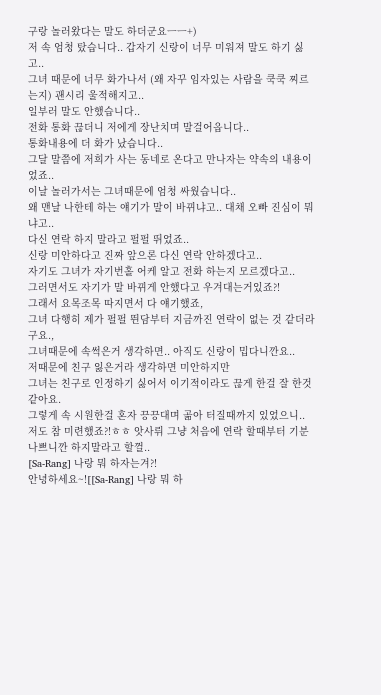구랑 놀러왔다는 말도 하더군요ㅡㅡ+)
저 속 엄청 탔습니다.. 갑자기 신랑이 너무 미워져 말도 하기 싫고..
그녀 때문에 너무 화가나서 (왜 자꾸 임자있는 사람을 쿡쿡 찌르는지) 괜시리 울적해지고..
일부러 말도 안했습니다..
전화 통화 끊더니 저에게 장난치며 말걸어옵니다..
통화내용에 더 화가 났습니다..
그달 말쯤에 저희가 사는 동네로 온다고 만나자는 약속의 내용이었죠..
이날 놀러가서는 그녀때문에 엄청 싸웠습니다..
왜 맨날 나한테 하는 얘기가 말이 바뀌냐고.. 대채 오빠 진심이 뭐냐고..
다신 연락 하지 말라고 펄펄 뛰었죠..
신랑 미안하다고 진짜 앞으론 다신 연락 안하겠다고..
자기도 그녀가 자기번홀 어케 알고 전화 하는지 모르겠다고..
그러면서도 자기가 말 바뀌게 안했다고 우겨대는거있죠?!
그래서 요목조목 따지면서 다 얘기했죠,
그녀 다행히 제가 펄펄 뛴담부터 지금까진 연락이 없는 것 같더라구요.,
그녀때문에 속썩은거 생각하면.. 아직도 신랑이 밉다니깐요..
저때문에 친구 잃은거라 생각하면 미안하지만
그녀는 친구로 인정하기 싫어서 이기적이라도 끊게 한걸 잘 한것 같아요.
그렇게 속 시원한걸 혼자 끙끙대며 곪아 터질때까지 있었으니..
저도 참 미련했죠?!ㅎㅎ 앗사뤼 그냥 처음에 연락 할때부터 기분나쁘니깐 하지말라고 할껄..
[Sa-Rang] 나랑 뭐 하자는겨?!
안녕하세요~![[Sa-Rang] 나랑 뭐 하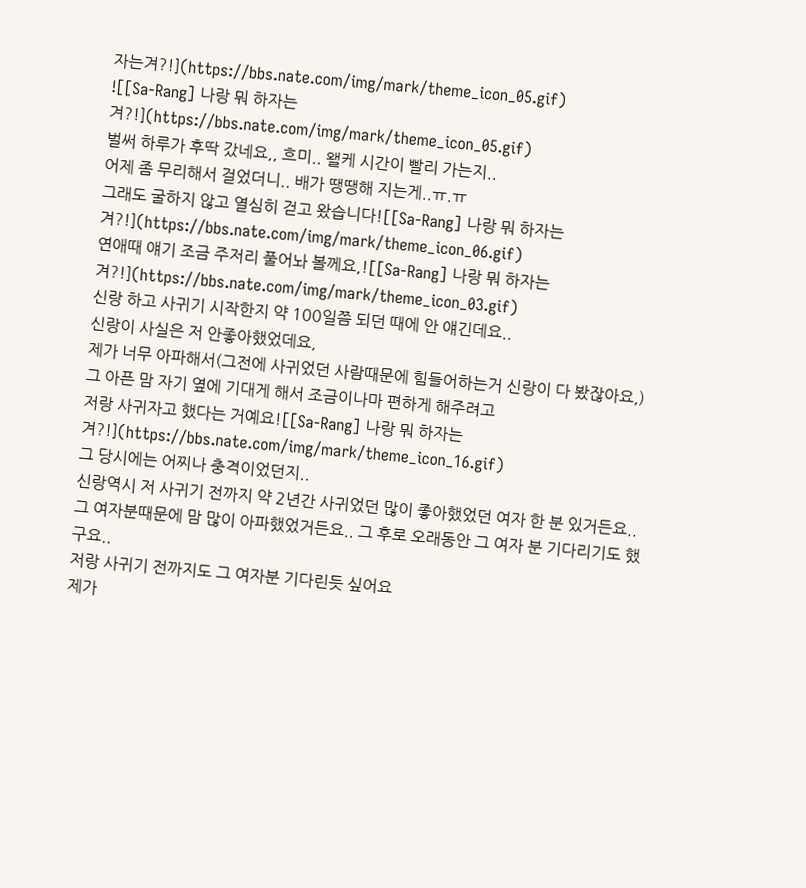자는겨?!](https://bbs.nate.com/img/mark/theme_icon_05.gif)
![[Sa-Rang] 나랑 뭐 하자는겨?!](https://bbs.nate.com/img/mark/theme_icon_05.gif)
벌써 하루가 후딱 갔네요,, 흐미.. 왤케 시간이 빨리 가는지..
어제 좀 무리해서 걸었더니.. 배가 땡땡해 지는게..ㅠ.ㅠ
그래도 굴하지 않고 열심히 걷고 왔습니다![[Sa-Rang] 나랑 뭐 하자는겨?!](https://bbs.nate.com/img/mark/theme_icon_06.gif)
연애때 얘기 조금 주저리 풀어놔 볼께요,![[Sa-Rang] 나랑 뭐 하자는겨?!](https://bbs.nate.com/img/mark/theme_icon_03.gif)
신랑 하고 사귀기 시작한지 약 100일쯤 되던 때에 안 얘긴데요..
신랑이 사실은 저 안좋아했었데요,
제가 너무 아파해서(그전에 사귀었던 사람때문에 힘들어하는거 신랑이 다 봤잖아요,)
그 아픈 맘 자기 옆에 기대게 해서 조금이나마 편하게 해주려고
저랑 사귀자고 했다는 거예요![[Sa-Rang] 나랑 뭐 하자는겨?!](https://bbs.nate.com/img/mark/theme_icon_16.gif)
그 당시에는 어찌나 충격이었던지..
신랑역시 저 사귀기 전까지 약 2년간 사귀었던 많이 좋아했었던 여자 한 분 있거든요..
그 여자분때문에 맘 많이 아파했었거든요.. 그 후로 오래동안 그 여자 분 기다리기도 했구요..
저랑 사귀기 전까지도 그 여자분 기다린듯 싶어요
제가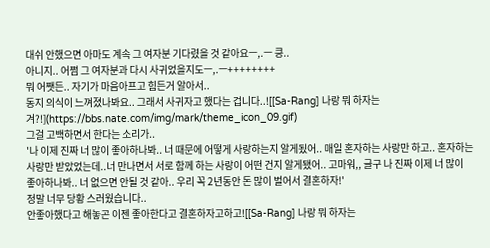대쉬 안했으면 아마도 계속 그 여자분 기다렸을 것 같아요ㅡ,.ㅡ 킁..
아니지.. 어쩜 그 여자분과 다시 사귀었을지도ㅡ,.ㅡ++++++++
뭐 어쨋든.. 자기가 마음아프고 힘든거 알아서..
동지 의식이 느껴졌나봐요.. 그래서 사귀자고 했다는 겁니다..![[Sa-Rang] 나랑 뭐 하자는겨?!](https://bbs.nate.com/img/mark/theme_icon_09.gif)
그걸 고백하면서 한다는 소리가..
'나 이제 진짜 너 많이 좋아하나봐.. 너 때문에 어떻게 사랑하는지 알게됬어.. 매일 혼자하는 사랑만 하고.. 혼자하는 사랑만 받았었는데..너 만나면서 서로 함께 하는 사랑이 어떤 건지 알게됐어.. 고마워,, 글구 나 진짜 이제 너 많이 좋아하나봐.. 너 없으면 안될 것 같아.. 우리 꼭 2년동안 돈 많이 벌어서 결혼하자!'
정말 너무 당황 스러웠습니다..
안좋아했다고 해놓곤 이젠 좋아한다고 결혼하자고하고![[Sa-Rang] 나랑 뭐 하자는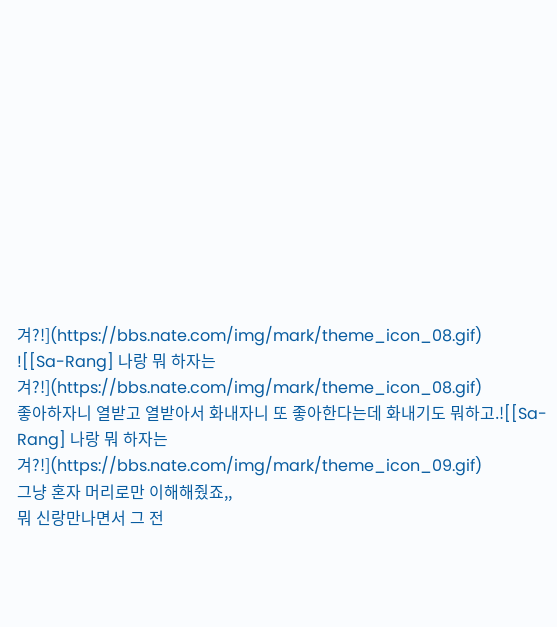겨?!](https://bbs.nate.com/img/mark/theme_icon_08.gif)
![[Sa-Rang] 나랑 뭐 하자는겨?!](https://bbs.nate.com/img/mark/theme_icon_08.gif)
좋아하자니 열받고 열받아서 화내자니 또 좋아한다는데 화내기도 뭐하고.![[Sa-Rang] 나랑 뭐 하자는겨?!](https://bbs.nate.com/img/mark/theme_icon_09.gif)
그냥 혼자 머리로만 이해해줬죠,,
뭐 신랑만나면서 그 전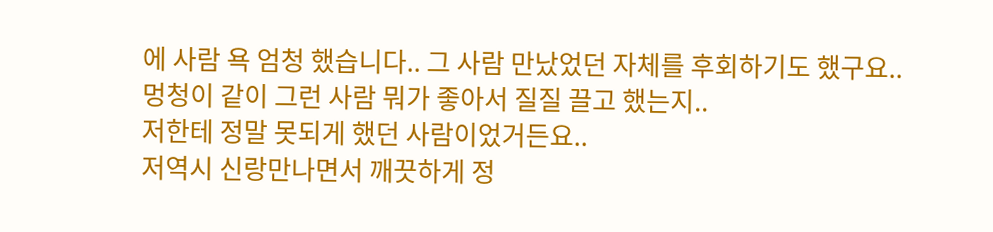에 사람 욕 엄청 했습니다.. 그 사람 만났었던 자체를 후회하기도 했구요..
멍청이 같이 그런 사람 뭐가 좋아서 질질 끌고 했는지..
저한테 정말 못되게 했던 사람이었거든요..
저역시 신랑만나면서 깨끗하게 정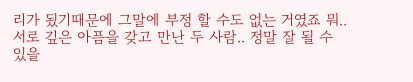리가 됬기때문에 그말에 부정 할 수도 없는 거였죠 뭐..
서로 깊은 아픔을 갖고 만난 두 사람.. 정말 잘 될 수 있을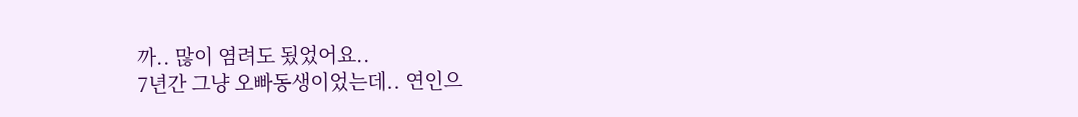까.. 많이 염려도 됬었어요..
7년간 그냥 오빠동생이었는데.. 연인으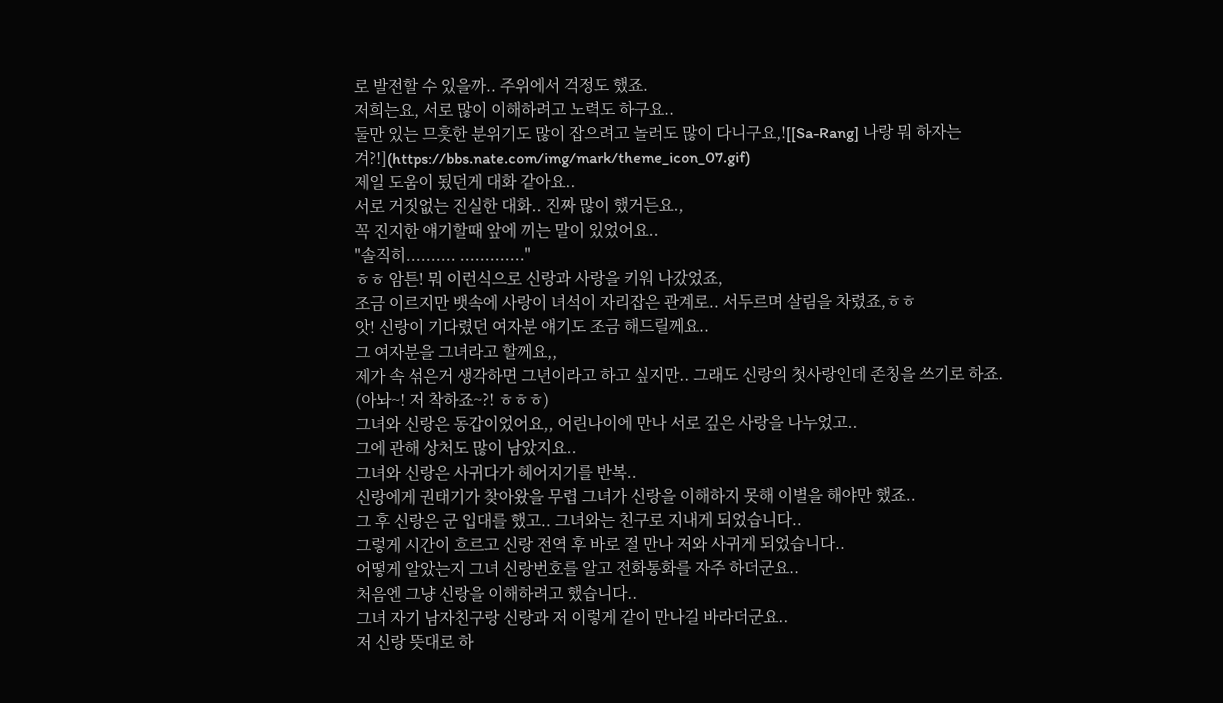로 발전할 수 있을까.. 주위에서 걱정도 했죠.
저희는요, 서로 많이 이해하려고 노력도 하구요..
둘만 있는 므흣한 분위기도 많이 잡으려고 놀러도 많이 다니구요,![[Sa-Rang] 나랑 뭐 하자는겨?!](https://bbs.nate.com/img/mark/theme_icon_07.gif)
제일 도움이 됬던게 대화 같아요..
서로 거짓없는 진실한 대화.. 진짜 많이 했거든요.,
꼭 진지한 얘기할때 앞에 끼는 말이 있었어요..
"솔직히.......... ............."
ㅎㅎ 암튼! 뭐 이런식으로 신랑과 사랑을 키워 나갔었죠,
조금 이르지만 뱃속에 사랑이 녀석이 자리잡은 관계로.. 서두르며 살림을 차렸죠,ㅎㅎ
앗! 신랑이 기다렸던 여자분 얘기도 조금 해드릴께요..
그 여자분을 그녀라고 할께요,,
제가 속 섞은거 생각하면 그년이라고 하고 싶지만.. 그래도 신랑의 첫사랑인데 존칭을 쓰기로 하죠.
(아놔~! 저 착하죠~?! ㅎㅎㅎ)
그녀와 신랑은 동갑이었어요,, 어린나이에 만나 서로 깊은 사랑을 나누었고..
그에 관해 상처도 많이 남았지요..
그녀와 신랑은 사귀다가 헤어지기를 반복..
신랑에게 권태기가 찾아왔을 무렵 그녀가 신랑을 이해하지 못해 이별을 해야만 했죠..
그 후 신랑은 군 입대를 했고.. 그녀와는 친구로 지내게 되었습니다..
그렇게 시간이 흐르고 신랑 전역 후 바로 절 만나 저와 사귀게 되었습니다..
어떻게 알았는지 그녀 신랑번호를 알고 전화통화를 자주 하더군요..
처음엔 그냥 신랑을 이해하려고 했습니다..
그녀 자기 남자친구랑 신랑과 저 이렇게 같이 만나길 바라더군요..
저 신랑 뜻대로 하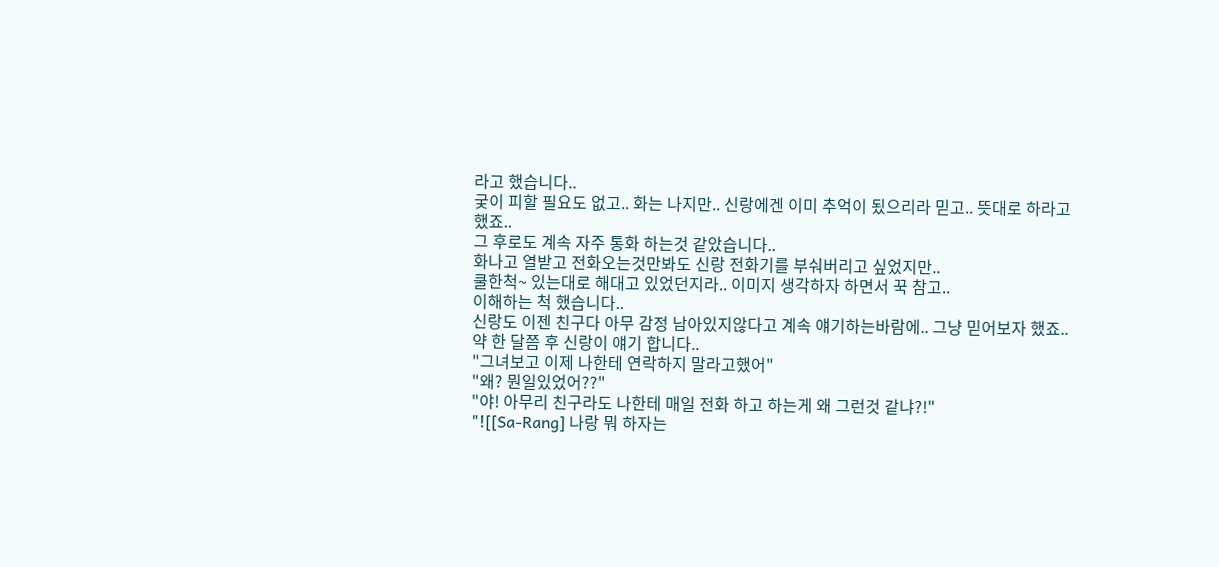라고 했습니다..
궂이 피할 필요도 없고.. 화는 나지만.. 신랑에겐 이미 추억이 됬으리라 믿고.. 뜻대로 하라고 했죠..
그 후로도 계속 자주 통화 하는것 같았습니다..
화나고 열받고 전화오는것만봐도 신랑 전화기를 부숴버리고 싶었지만..
쿨한척~ 있는대로 해대고 있었던지라.. 이미지 생각하자 하면서 꾹 참고..
이해하는 척 했습니다..
신랑도 이젠 친구다 아무 감정 남아있지않다고 계속 얘기하는바람에.. 그냥 믿어보자 했죠..
약 한 달쯤 후 신랑이 얘기 합니다..
"그녀보고 이제 나한테 연락하지 말라고했어"
"왜? 뭔일있었어??"
"야! 아무리 친구라도 나한테 매일 전화 하고 하는게 왜 그런것 같냐?!"
"![[Sa-Rang] 나랑 뭐 하자는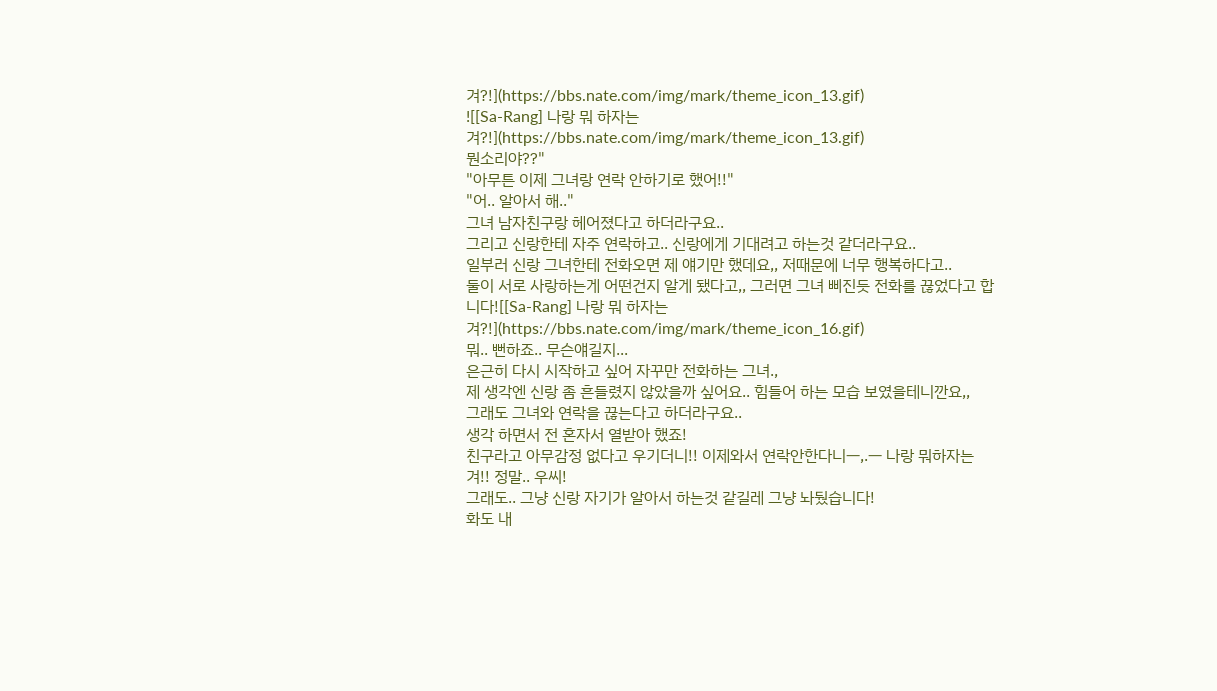겨?!](https://bbs.nate.com/img/mark/theme_icon_13.gif)
![[Sa-Rang] 나랑 뭐 하자는겨?!](https://bbs.nate.com/img/mark/theme_icon_13.gif)
뭔소리야??"
"아무튼 이제 그녀랑 연락 안하기로 했어!!"
"어.. 알아서 해.."
그녀 남자친구랑 헤어졌다고 하더라구요..
그리고 신랑한테 자주 연락하고.. 신랑에게 기대려고 하는것 같더라구요..
일부러 신랑 그녀한테 전화오면 제 얘기만 했데요,, 저때문에 너무 행복하다고..
둘이 서로 사랑하는게 어떤건지 알게 됐다고,, 그러면 그녀 삐진듯 전화를 끊었다고 합니다![[Sa-Rang] 나랑 뭐 하자는겨?!](https://bbs.nate.com/img/mark/theme_icon_16.gif)
뭐.. 뻔하죠.. 무슨얘길지...
은근히 다시 시작하고 싶어 자꾸만 전화하는 그녀.,
제 생각엔 신랑 좀 흔들렸지 않았을까 싶어요.. 힘들어 하는 모습 보였을테니깐요,,
그래도 그녀와 연락을 끊는다고 하더라구요..
생각 하면서 전 혼자서 열받아 했죠!
친구라고 아무감정 없다고 우기더니!! 이제와서 연락안한다니ㅡ,.ㅡ 나랑 뭐하자는겨!! 정말.. 우씨!
그래도.. 그냥 신랑 자기가 알아서 하는것 같길레 그냥 놔뒀습니다!
화도 내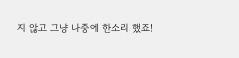지 않고 그냥 나중에 한소리 했죠!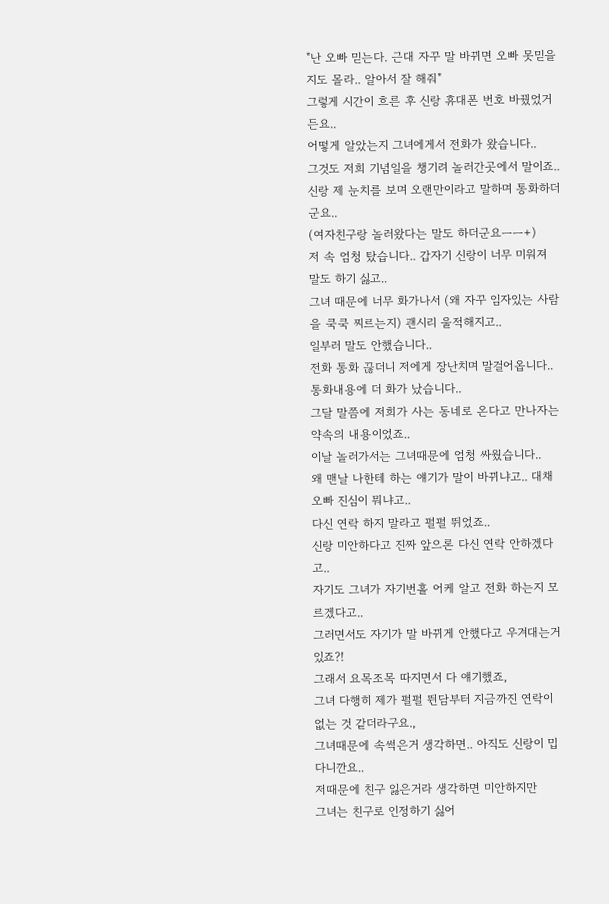"난 오빠 믿는다. 근대 자꾸 말 바뀌면 오빠 못믿을지도 몰라.. 알아서 잘 해줘"
그렇게 시간이 흐른 후 신랑 휴대폰 번호 바꿨었거든요..
어떻게 알았는지 그녀에게서 전화가 왔습니다..
그것도 저희 기념일을 챙기려 놀러간곳에서 말이죠..
신랑 제 눈치를 보며 오랜만이라고 말하며 통화하더군요..
(여자친구랑 놀러왔다는 말도 하더군요ㅡㅡ+)
저 속 엄청 탔습니다.. 갑자기 신랑이 너무 미워져 말도 하기 싫고..
그녀 때문에 너무 화가나서 (왜 자꾸 임자있는 사람을 쿡쿡 찌르는지) 괜시리 울적해지고..
일부러 말도 안했습니다..
전화 통화 끊더니 저에게 장난치며 말걸어옵니다..
통화내용에 더 화가 났습니다..
그달 말쯤에 저희가 사는 동네로 온다고 만나자는 약속의 내용이었죠..
이날 놀러가서는 그녀때문에 엄청 싸웠습니다..
왜 맨날 나한테 하는 얘기가 말이 바뀌냐고.. 대채 오빠 진심이 뭐냐고..
다신 연락 하지 말라고 펄펄 뛰었죠..
신랑 미안하다고 진짜 앞으론 다신 연락 안하겠다고..
자기도 그녀가 자기번홀 어케 알고 전화 하는지 모르겠다고..
그러면서도 자기가 말 바뀌게 안했다고 우겨대는거있죠?!
그래서 요목조목 따지면서 다 얘기했죠,
그녀 다행히 제가 펄펄 뛴담부터 지금까진 연락이 없는 것 같더라구요.,
그녀때문에 속썩은거 생각하면.. 아직도 신랑이 밉다니깐요..
저때문에 친구 잃은거라 생각하면 미안하지만
그녀는 친구로 인정하기 싫어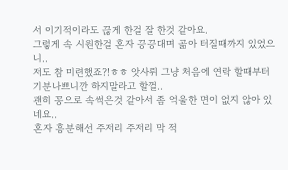서 이기적이라도 끊게 한걸 잘 한것 같아요.
그렇게 속 시원한걸 혼자 끙끙대며 곪아 터질때까지 있었으니..
저도 참 미련했죠?!ㅎㅎ 앗사뤼 그냥 처음에 연락 할때부터 기분나쁘니깐 하지말라고 할껄..
괜히 꽁으로 속썩은것 같아서 좀 억울한 면이 없지 않아 있네요..
혼자 흥분해선 주저리 주저리 막 적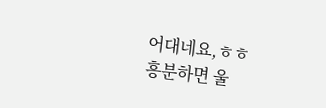어대네요,ㅎㅎ
흥분하면 울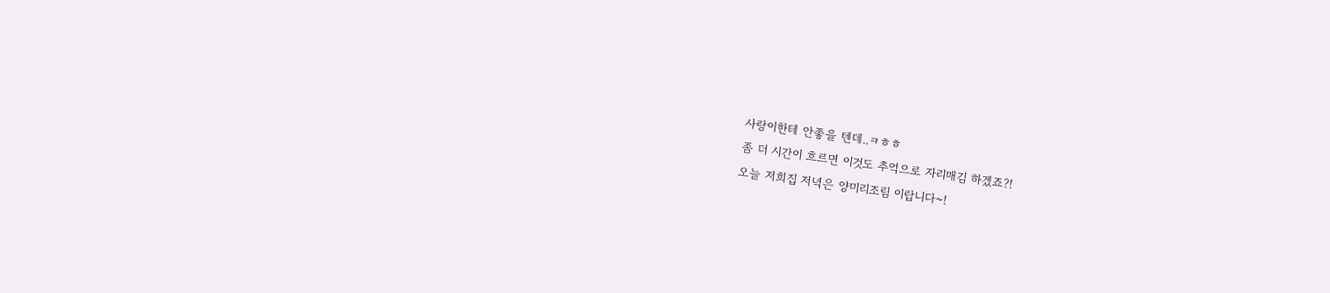사랑이한테 안좋을 텐데..ㅋㅎㅎ
좀 더 시간이 흐르면 이것도 추억으로 자리매김 하겠죠?!
오늘 저희집 저녁은 양미리조림 이랍니다~!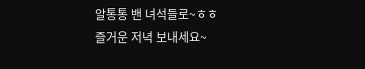알통통 밴 녀석들로~ㅎㅎ
즐거운 저녁 보내세요~